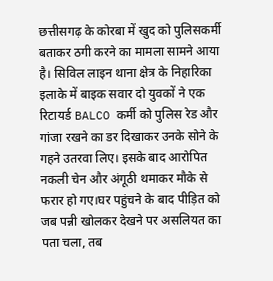छत्तीसगढ़ के कोरबा में खुद को पुलिसकर्मी बताकर ठगी करने का मामला सामने आया है। सिविल लाइन थाना क्षेत्र के निहारिका इलाके में बाइक सवार दो युवकों ने एक रिटायर्ड BALCO कर्मी को पुलिस रेड और गांजा रखने का डर दिखाकर उनके सोने के गहने उतरवा लिए। इसके बाद आरोपित नकली चेन और अंगूठी थमाकर मौके से फरार हो गए।घर पहुंचने के बाद पीड़ित को जब पन्नी खोलकर देखने पर असलियत का पता चला, तब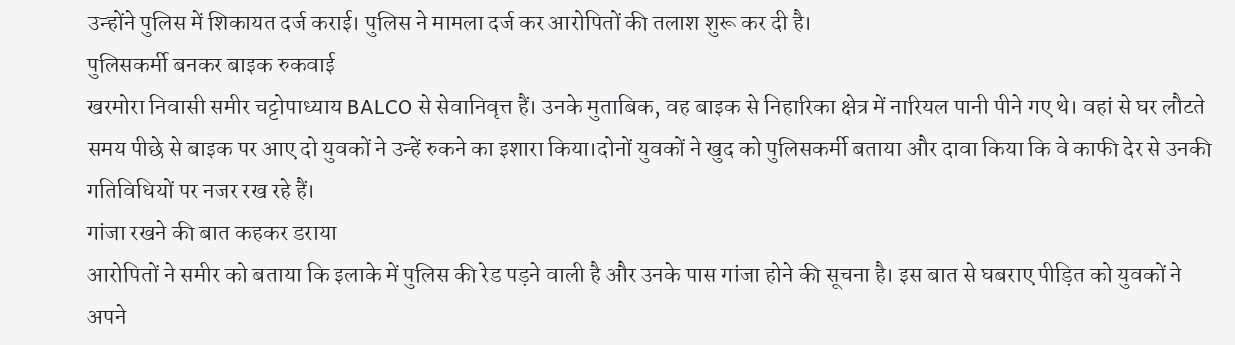उन्होंने पुलिस में शिकायत दर्ज कराई। पुलिस ने मामला दर्ज कर आरोपितों की तलाश शुरू कर दी है।
पुलिसकर्मी बनकर बाइक रुकवाई
खरमोरा निवासी समीर चट्टोपाध्याय BALCO से सेवानिवृत्त हैं। उनके मुताबिक, वह बाइक से निहारिका क्षेत्र में नारियल पानी पीने गए थे। वहां से घर लौटते समय पीछे से बाइक पर आए दो युवकों ने उन्हें रुकने का इशारा किया।दोनों युवकों ने खुद को पुलिसकर्मी बताया और दावा किया कि वे काफी देर से उनकी गतिविधियों पर नजर रख रहे हैं।
गांजा रखने की बात कहकर डराया
आरोपितों ने समीर को बताया कि इलाके में पुलिस की रेड पड़ने वाली है और उनके पास गांजा होने की सूचना है। इस बात से घबराए पीड़ित को युवकों ने अपने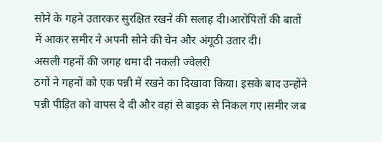सोने के गहने उतारकर सुरक्षित रखने की सलाह दी।आरोपितों की बातों में आकर समीर ने अपनी सोने की चेन और अंगूठी उतार दी।
असली गहनों की जगह थमा दी नकली ज्वेलरी
ठगों ने गहनों को एक पन्नी में रखने का दिखावा किया। इसके बाद उन्होंने पन्नी पीड़ित को वापस दे दी और वहां से बाइक से निकल गए।समीर जब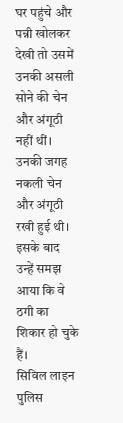घर पहुंचे और पन्नी खोलकर देखी तो उसमें उनकी असली सोने की चेन और अंगूठी नहीं थीं। उनकी जगह नकली चेन और अंगूठी रखी हुई थी। इसके बाद उन्हें समझ आया कि वे ठगी का शिकार हो चुके हैं।
सिविल लाइन पुलिस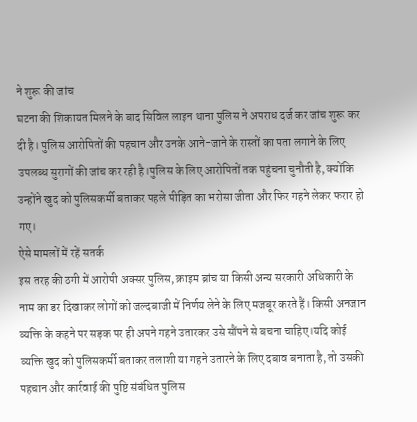ने शुरू की जांच
घटना की शिकायत मिलने के बाद सिविल लाइन थाना पुलिस ने अपराध दर्ज कर जांच शुरू कर दी है। पुलिस आरोपितों की पहचान और उनके आने-जाने के रास्तों का पता लगाने के लिए उपलब्ध सुरागों की जांच कर रही है।पुलिस के लिए आरोपितों तक पहुंचना चुनौती है, क्योंकि उन्होंने खुद को पुलिसकर्मी बताकर पहले पीड़ित का भरोसा जीता और फिर गहने लेकर फरार हो गए।
ऐसे मामलों में रहें सतर्क
इस तरह की ठगी में आरोपी अक्सर पुलिस, क्राइम ब्रांच या किसी अन्य सरकारी अधिकारी के नाम का डर दिखाकर लोगों को जल्दबाजी में निर्णय लेने के लिए मजबूर करते हैं। किसी अनजान व्यक्ति के कहने पर सड़क पर ही अपने गहने उतारकर उसे सौंपने से बचना चाहिए।यदि कोई व्यक्ति खुद को पुलिसकर्मी बताकर तलाशी या गहने उतारने के लिए दबाव बनाता है, तो उसकी पहचान और कार्रवाई की पुष्टि संबंधित पुलिस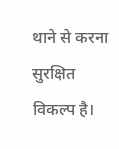थाने से करना सुरक्षित विकल्प है।